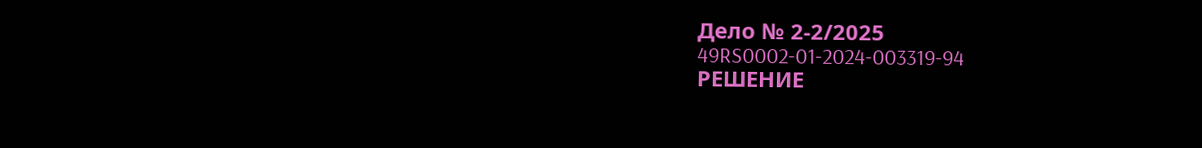Дело № 2-2/2025
49RS0002-01-2024-003319-94
РЕШЕНИЕ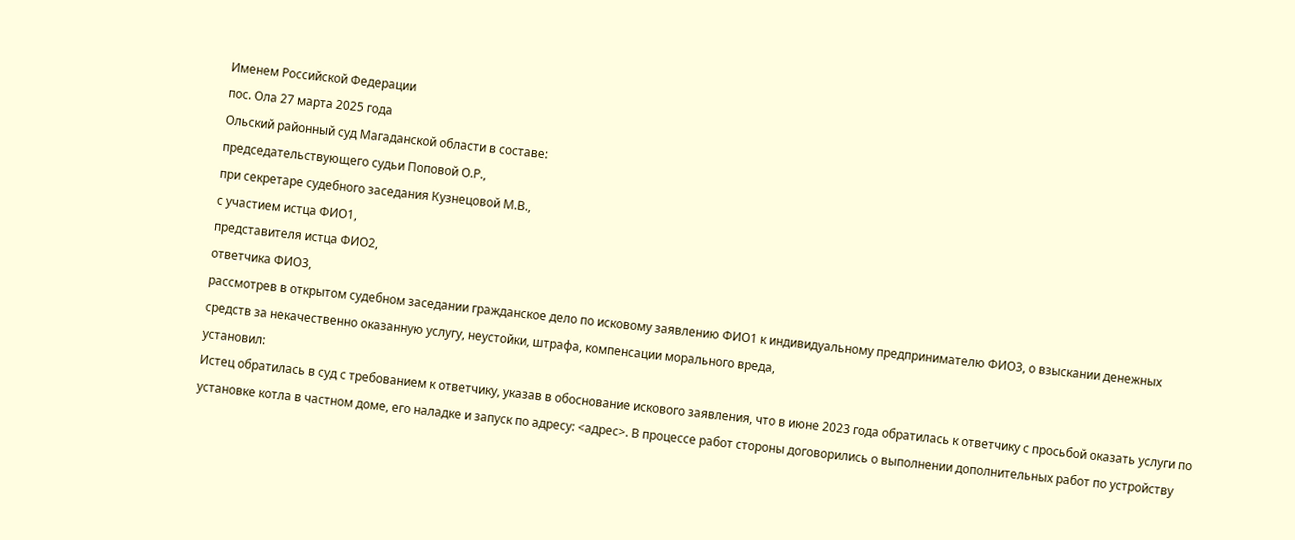Именем Российской Федерации
пос. Ола 27 марта 2025 года
Ольский районный суд Магаданской области в составе:
председательствующего судьи Поповой О.Р.,
при секретаре судебного заседания Кузнецовой М.В.,
с участием истца ФИО1,
представителя истца ФИО2,
ответчика ФИО3,
рассмотрев в открытом судебном заседании гражданское дело по исковому заявлению ФИО1 к индивидуальному предпринимателю ФИО3, о взыскании денежных средств за некачественно оказанную услугу, неустойки, штрафа, компенсации морального вреда,
установил:
Истец обратилась в суд с требованием к ответчику, указав в обоснование искового заявления, что в июне 2023 года обратилась к ответчику с просьбой оказать услуги по установке котла в частном доме, его наладке и запуск по адресу: <адрес>. В процессе работ стороны договорились о выполнении дополнительных работ по устройству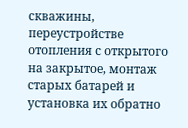скважины, переустройстве отопления с открытого на закрытое, монтаж старых батарей и установка их обратно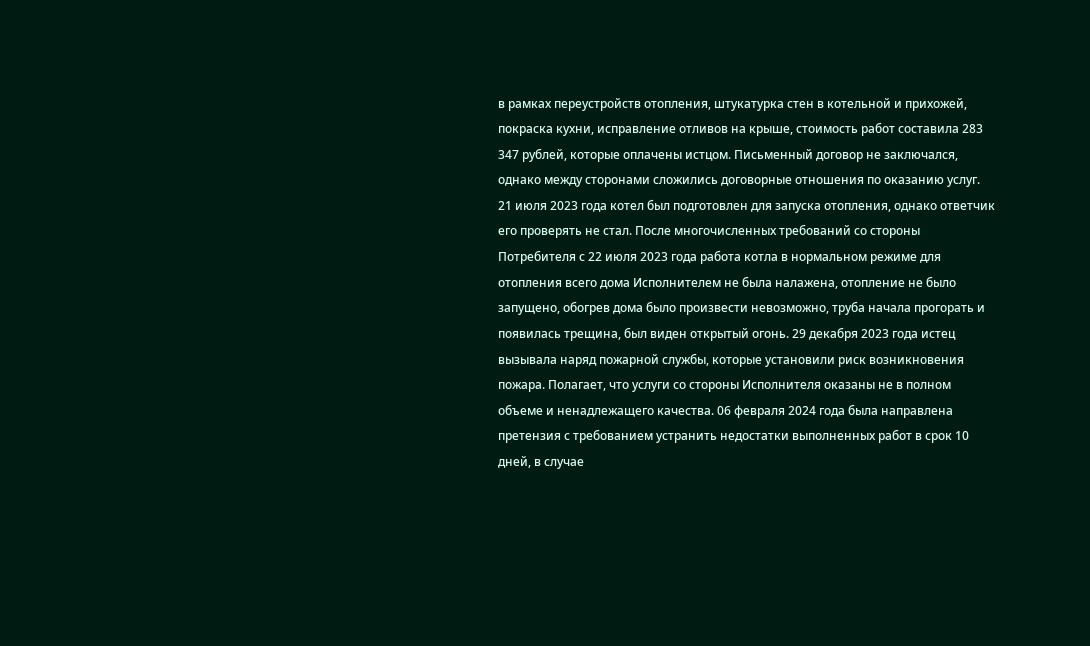в рамках переустройств отопления, штукатурка стен в котельной и прихожей, покраска кухни, исправление отливов на крыше, стоимость работ составила 283 347 рублей, которые оплачены истцом. Письменный договор не заключался, однако между сторонами сложились договорные отношения по оказанию услуг. 21 июля 2023 года котел был подготовлен для запуска отопления, однако ответчик его проверять не стал. После многочисленных требований со стороны Потребителя с 22 июля 2023 года работа котла в нормальном режиме для отопления всего дома Исполнителем не была налажена, отопление не было запущено, обогрев дома было произвести невозможно, труба начала прогорать и появилась трещина, был виден открытый огонь. 29 декабря 2023 года истец вызывала наряд пожарной службы, которые установили риск возникновения пожара. Полагает, что услуги со стороны Исполнителя оказаны не в полном объеме и ненадлежащего качества. 06 февраля 2024 года была направлена претензия с требованием устранить недостатки выполненных работ в срок 10 дней, в случае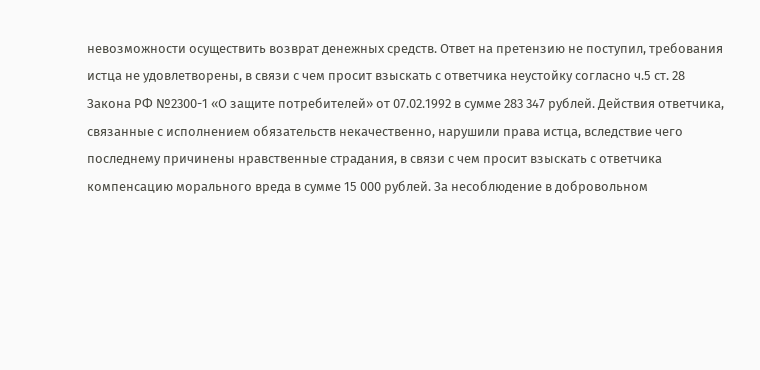невозможности осуществить возврат денежных средств. Ответ на претензию не поступил, требования истца не удовлетворены, в связи с чем просит взыскать с ответчика неустойку согласно ч.5 ст. 28 Закона РФ №2300-1 «О защите потребителей» от 07.02.1992 в сумме 283 347 рублей. Действия ответчика, связанные с исполнением обязательств некачественно, нарушили права истца, вследствие чего последнему причинены нравственные страдания, в связи с чем просит взыскать с ответчика компенсацию морального вреда в сумме 15 000 рублей. За несоблюдение в добровольном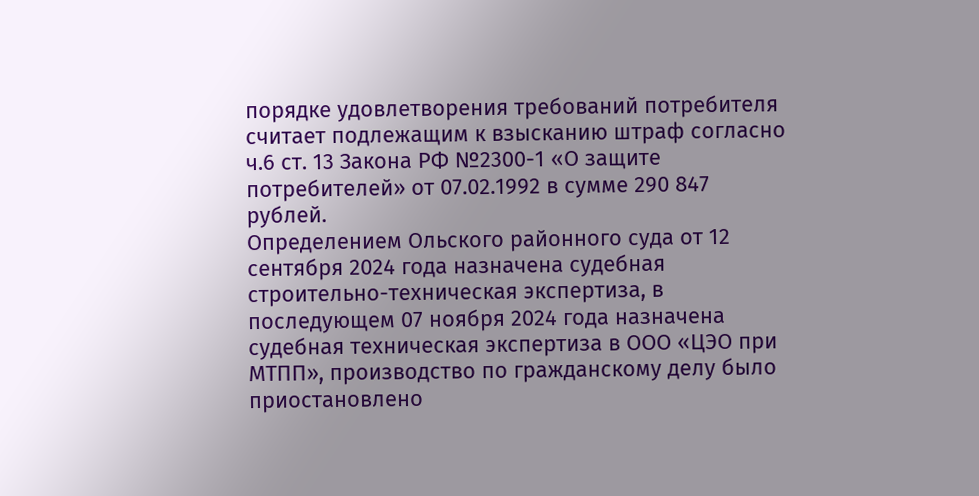порядке удовлетворения требований потребителя считает подлежащим к взысканию штраф согласно ч.6 ст. 13 Закона РФ №2300-1 «О защите потребителей» от 07.02.1992 в сумме 290 847 рублей.
Определением Ольского районного суда от 12 сентября 2024 года назначена судебная строительно-техническая экспертиза, в последующем 07 ноября 2024 года назначена судебная техническая экспертиза в ООО «ЦЭО при МТПП», производство по гражданскому делу было приостановлено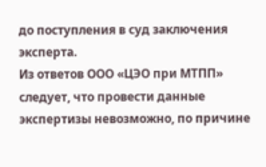до поступления в суд заключения эксперта.
Из ответов ООО «ЦЭО при МТПП» следует, что провести данные экспертизы невозможно, по причине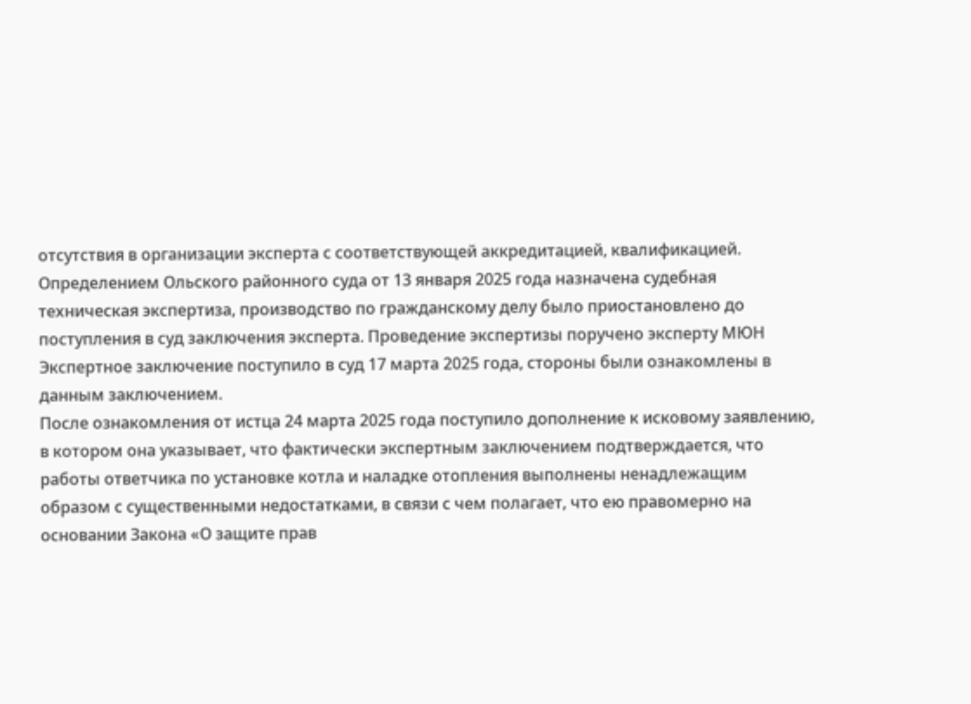отсутствия в организации эксперта с соответствующей аккредитацией, квалификацией.
Определением Ольского районного суда от 13 января 2025 года назначена судебная техническая экспертиза, производство по гражданскому делу было приостановлено до поступления в суд заключения эксперта. Проведение экспертизы поручено эксперту МЮН
Экспертное заключение поступило в суд 17 марта 2025 года, стороны были ознакомлены в данным заключением.
После ознакомления от истца 24 марта 2025 года поступило дополнение к исковому заявлению, в котором она указывает, что фактически экспертным заключением подтверждается, что работы ответчика по установке котла и наладке отопления выполнены ненадлежащим образом с существенными недостатками, в связи с чем полагает, что ею правомерно на основании Закона «О защите прав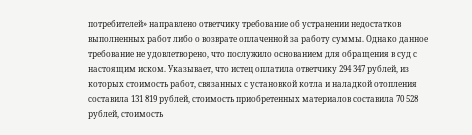потребителей» направлено ответчику требование об устранении недостатков выполненных работ либо о возврате оплаченной за работу суммы. Однако данное требование не удовлетворено, что послужило основанием для обращения в суд с настоящим иском. Указывает, что истец оплатила ответчику 294 347 рублей, из которых стоимость работ, связанных с установкой котла и наладкой отопления составила 131 819 рублей, стоимость приобретенных материалов составила 70 528 рублей, стоимость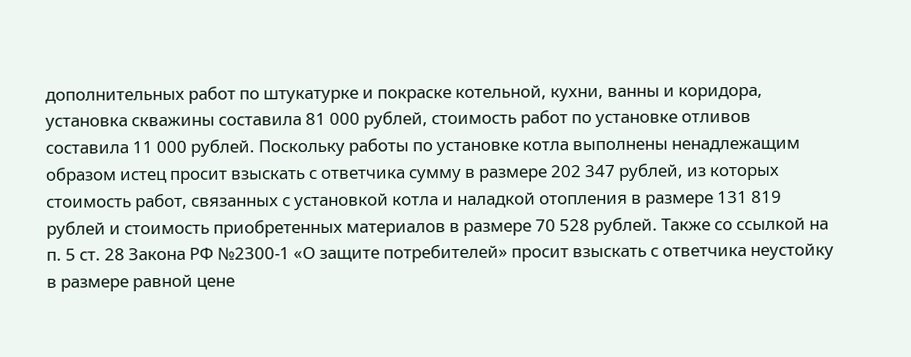дополнительных работ по штукатурке и покраске котельной, кухни, ванны и коридора, установка скважины составила 81 000 рублей, стоимость работ по установке отливов составила 11 000 рублей. Поскольку работы по установке котла выполнены ненадлежащим образом истец просит взыскать с ответчика сумму в размере 202 347 рублей, из которых стоимость работ, связанных с установкой котла и наладкой отопления в размере 131 819 рублей и стоимость приобретенных материалов в размере 70 528 рублей. Также со ссылкой на п. 5 ст. 28 Закона РФ №2300-1 «О защите потребителей» просит взыскать с ответчика неустойку в размере равной цене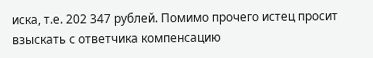иска, т.е. 202 347 рублей. Помимо прочего истец просит взыскать с ответчика компенсацию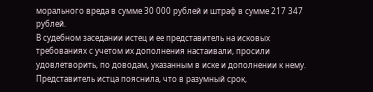морального вреда в сумме 30 000 рублей и штраф в сумме 217 347 рублей.
В судебном заседании истец и ее представитель на исковых требованиях с учетом их дополнения настаивали, просили удовлетворить, по доводам, указанным в иске и дополнении к нему. Представитель истца пояснила, что в разумный срок,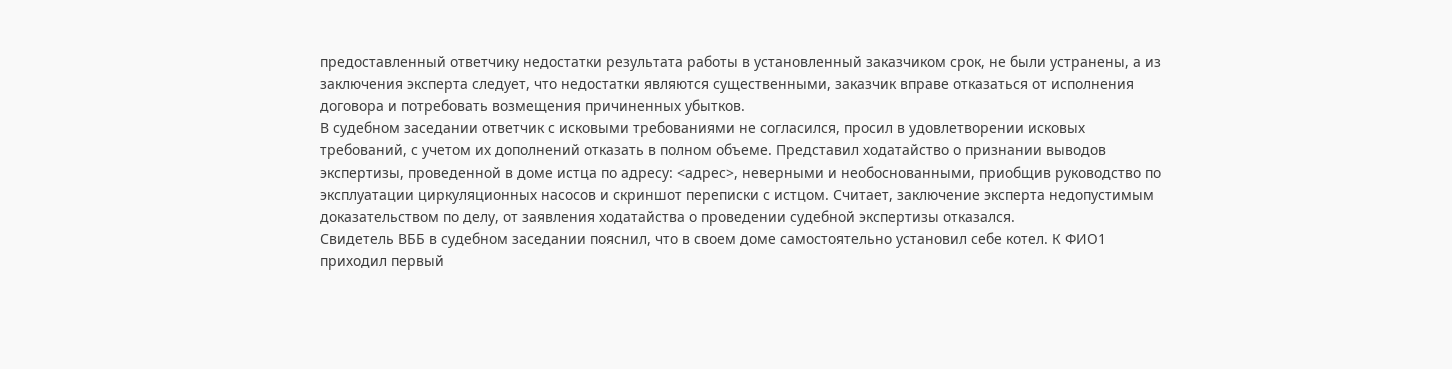предоставленный ответчику недостатки результата работы в установленный заказчиком срок, не были устранены, а из заключения эксперта следует, что недостатки являются существенными, заказчик вправе отказаться от исполнения договора и потребовать возмещения причиненных убытков.
В судебном заседании ответчик с исковыми требованиями не согласился, просил в удовлетворении исковых требований, с учетом их дополнений отказать в полном объеме. Представил ходатайство о признании выводов экспертизы, проведенной в доме истца по адресу: <адрес>, неверными и необоснованными, приобщив руководство по эксплуатации циркуляционных насосов и скриншот переписки с истцом. Считает, заключение эксперта недопустимым доказательством по делу, от заявления ходатайства о проведении судебной экспертизы отказался.
Свидетель ВББ в судебном заседании пояснил, что в своем доме самостоятельно установил себе котел. К ФИО1 приходил первый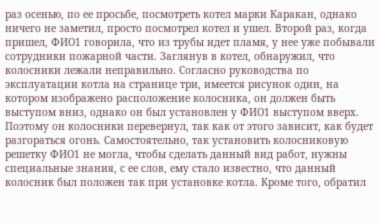раз осенью, по ее просьбе, посмотреть котел марки Каракан, однако ничего не заметил, просто посмотрел котел и ушел. Второй раз, когда пришел, ФИО1 говорила, что из трубы идет пламя, у нее уже побывали сотрудники пожарной части. Заглянув в котел, обнаружил, что колосники лежали неправильно. Согласно руководства по эксплуатации котла на странице три, имеется рисунок один, на котором изображено расположение колосника, он должен быть выступом вниз, однако он был установлен у ФИО1 выступом вверх. Поэтому он колосники перевернул, так как от этого зависит, как будет разгораться огонь. Самостоятельно, так установить колосниковую решетку ФИО1 не могла, чтобы сделать данный вид работ, нужны специальные знания, с ее слов, ему стало известно, что данный колосник был положен так при установке котла. Кроме того, обратил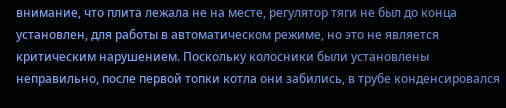внимание, что плита лежала не на месте, регулятор тяги не был до конца установлен, для работы в автоматическом режиме, но это не является критическим нарушением. Поскольку колосники были установлены неправильно, после первой топки котла они забились, в трубе конденсировался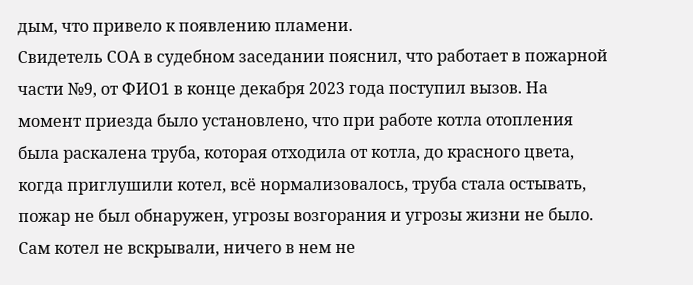дым, что привело к появлению пламени.
Свидетель СОА в судебном заседании пояснил, что работает в пожарной части №9, от ФИО1 в конце декабря 2023 года поступил вызов. На момент приезда было установлено, что при работе котла отопления была раскалена труба, которая отходила от котла, до красного цвета, когда приглушили котел, всё нормализовалось, труба стала остывать, пожар не был обнаружен, угрозы возгорания и угрозы жизни не было. Сам котел не вскрывали, ничего в нем не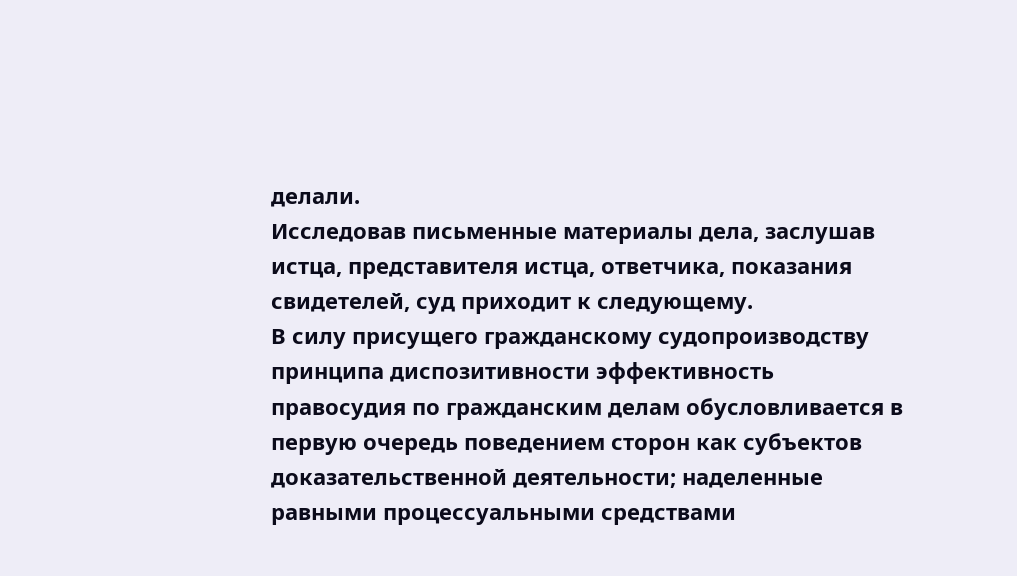делали.
Исследовав письменные материалы дела, заслушав истца, представителя истца, ответчика, показания свидетелей, суд приходит к следующему.
В силу присущего гражданскому судопроизводству принципа диспозитивности эффективность правосудия по гражданским делам обусловливается в первую очередь поведением сторон как субъектов доказательственной деятельности; наделенные равными процессуальными средствами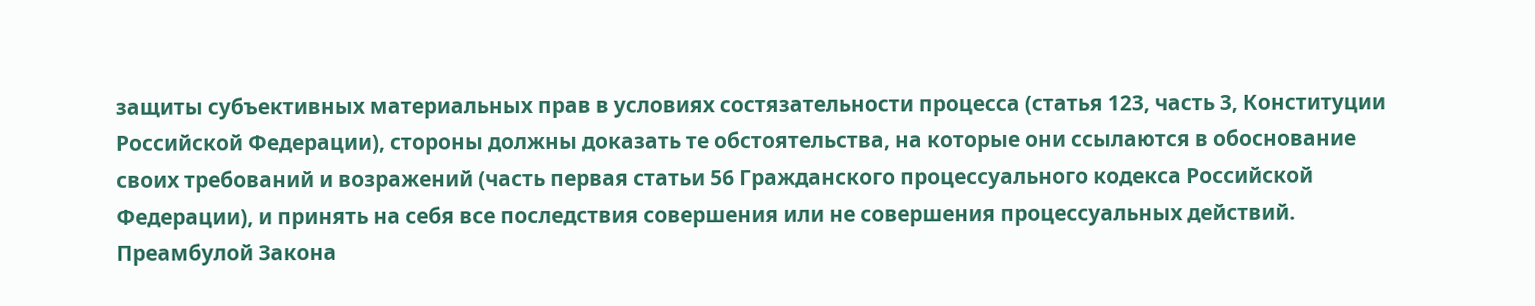защиты субъективных материальных прав в условиях состязательности процесса (статья 123, часть 3, Конституции Российской Федерации), стороны должны доказать те обстоятельства, на которые они ссылаются в обоснование своих требований и возражений (часть первая статьи 56 Гражданского процессуального кодекса Российской Федерации), и принять на себя все последствия совершения или не совершения процессуальных действий.
Преамбулой Закона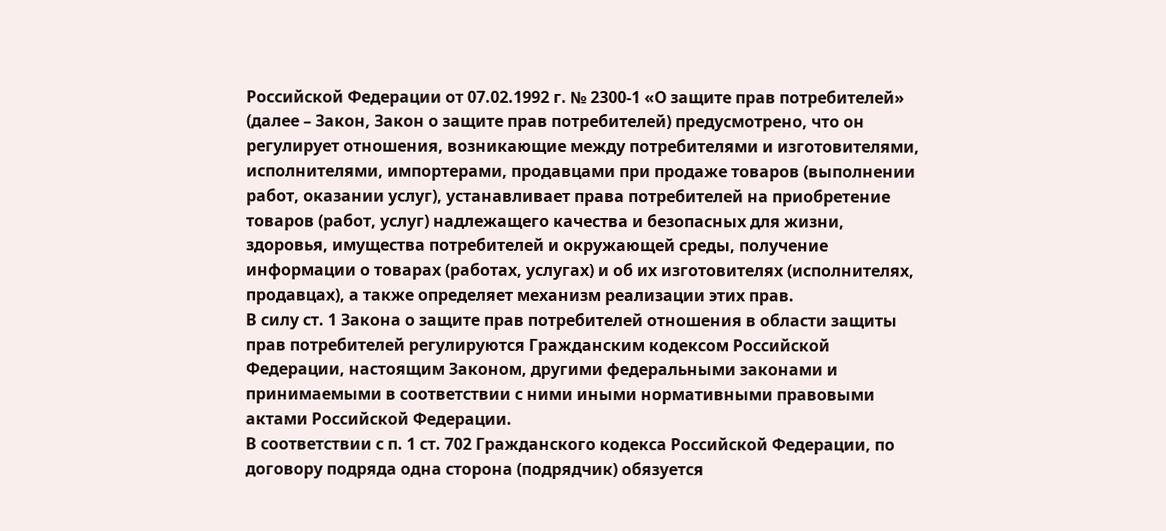Российской Федерации от 07.02.1992 г. № 2300-1 «О защите прав потребителей» (далее – Закон, Закон о защите прав потребителей) предусмотрено, что он регулирует отношения, возникающие между потребителями и изготовителями, исполнителями, импортерами, продавцами при продаже товаров (выполнении работ, оказании услуг), устанавливает права потребителей на приобретение товаров (работ, услуг) надлежащего качества и безопасных для жизни, здоровья, имущества потребителей и окружающей среды, получение информации о товарах (работах, услугах) и об их изготовителях (исполнителях, продавцах), а также определяет механизм реализации этих прав.
В силу ст. 1 Закона о защите прав потребителей отношения в области защиты прав потребителей регулируются Гражданским кодексом Российской Федерации, настоящим Законом, другими федеральными законами и принимаемыми в соответствии с ними иными нормативными правовыми актами Российской Федерации.
В соответствии с п. 1 ст. 702 Гражданского кодекса Российской Федерации, по договору подряда одна сторона (подрядчик) обязуется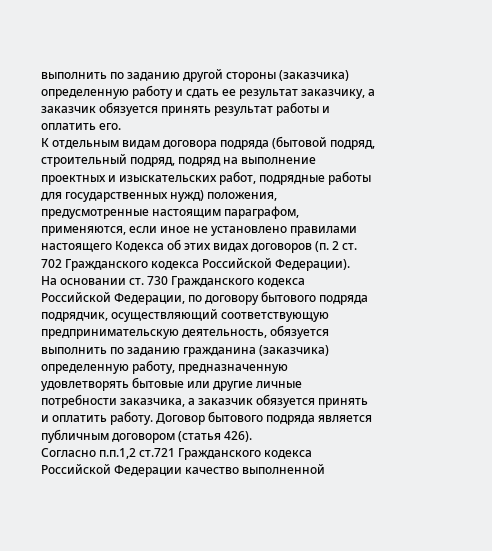выполнить по заданию другой стороны (заказчика) определенную работу и сдать ее результат заказчику, а заказчик обязуется принять результат работы и оплатить его.
К отдельным видам договора подряда (бытовой подряд, строительный подряд, подряд на выполнение проектных и изыскательских работ, подрядные работы для государственных нужд) положения, предусмотренные настоящим параграфом, применяются, если иное не установлено правилами настоящего Кодекса об этих видах договоров (п. 2 ст. 702 Гражданского кодекса Российской Федерации).
На основании ст. 730 Гражданского кодекса Российской Федерации, по договору бытового подряда подрядчик, осуществляющий соответствующую предпринимательскую деятельность, обязуется выполнить по заданию гражданина (заказчика) определенную работу, предназначенную удовлетворять бытовые или другие личные потребности заказчика, а заказчик обязуется принять и оплатить работу. Договор бытового подряда является публичным договором (статья 426).
Согласно п.п.1,2 ст.721 Гражданского кодекса Российской Федерации качество выполненной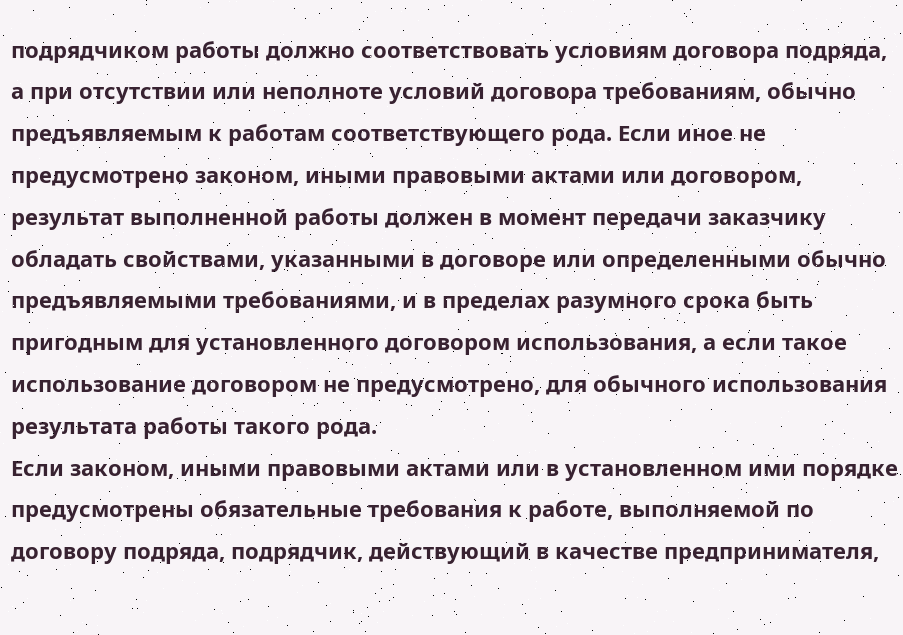подрядчиком работы должно соответствовать условиям договора подряда, а при отсутствии или неполноте условий договора требованиям, обычно предъявляемым к работам соответствующего рода. Если иное не предусмотрено законом, иными правовыми актами или договором, результат выполненной работы должен в момент передачи заказчику обладать свойствами, указанными в договоре или определенными обычно предъявляемыми требованиями, и в пределах разумного срока быть пригодным для установленного договором использования, а если такое использование договором не предусмотрено, для обычного использования результата работы такого рода.
Если законом, иными правовыми актами или в установленном ими порядке предусмотрены обязательные требования к работе, выполняемой по договору подряда, подрядчик, действующий в качестве предпринимателя,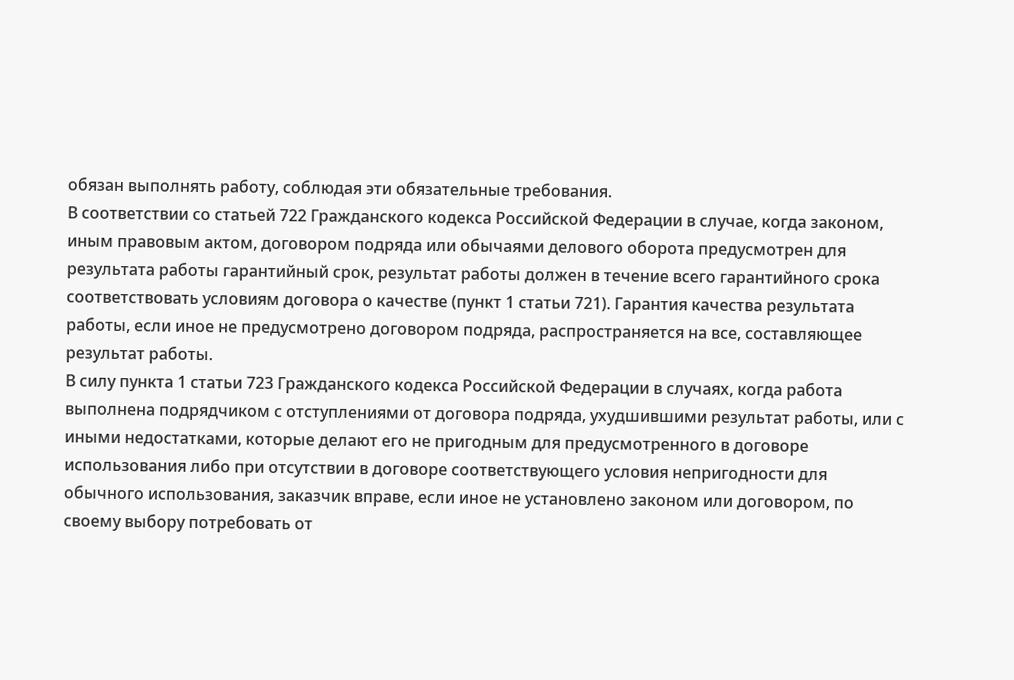обязан выполнять работу, соблюдая эти обязательные требования.
В соответствии со статьей 722 Гражданского кодекса Российской Федерации в случае, когда законом, иным правовым актом, договором подряда или обычаями делового оборота предусмотрен для результата работы гарантийный срок, результат работы должен в течение всего гарантийного срока соответствовать условиям договора о качестве (пункт 1 статьи 721). Гарантия качества результата работы, если иное не предусмотрено договором подряда, распространяется на все, составляющее результат работы.
В силу пункта 1 статьи 723 Гражданского кодекса Российской Федерации в случаях, когда работа выполнена подрядчиком с отступлениями от договора подряда, ухудшившими результат работы, или с иными недостатками, которые делают его не пригодным для предусмотренного в договоре использования либо при отсутствии в договоре соответствующего условия непригодности для обычного использования, заказчик вправе, если иное не установлено законом или договором, по своему выбору потребовать от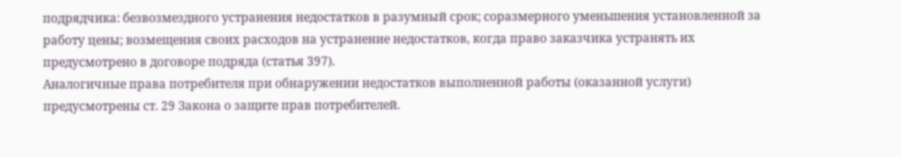подрядчика: безвозмездного устранения недостатков в разумный срок; соразмерного уменьшения установленной за работу цены; возмещения своих расходов на устранение недостатков, когда право заказчика устранять их предусмотрено в договоре подряда (статья 397).
Аналогичные права потребителя при обнаружении недостатков выполненной работы (оказанной услуги) предусмотрены ст. 29 Закона о защите прав потребителей.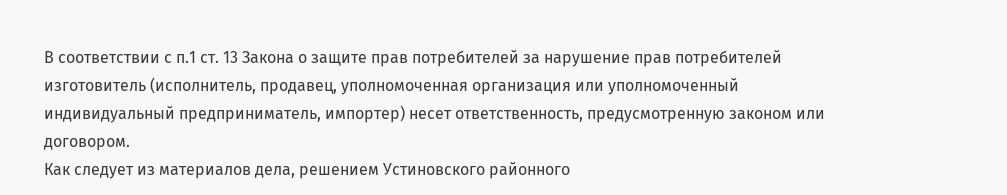В соответствии с п.1 ст. 13 Закона о защите прав потребителей за нарушение прав потребителей изготовитель (исполнитель, продавец, уполномоченная организация или уполномоченный индивидуальный предприниматель, импортер) несет ответственность, предусмотренную законом или договором.
Как следует из материалов дела, решением Устиновского районного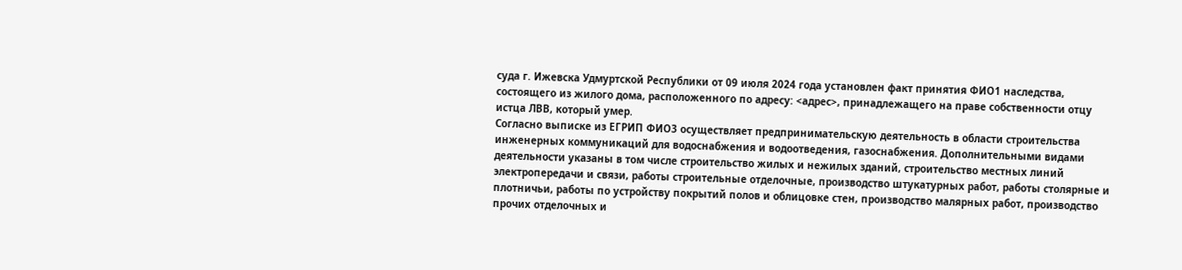суда г. Ижевска Удмуртской Республики от 09 июля 2024 года установлен факт принятия ФИО1 наследства, состоящего из жилого дома, расположенного по адресу: <адрес>, принадлежащего на праве собственности отцу истца ЛВВ, который умер.
Согласно выписке из ЕГРИП ФИО3 осуществляет предпринимательскую деятельность в области строительства инженерных коммуникаций для водоснабжения и водоотведения, газоснабжения. Дополнительными видами деятельности указаны в том числе строительство жилых и нежилых зданий, строительство местных линий электропередачи и связи, работы строительные отделочные, производство штукатурных работ, работы столярные и плотничьи, работы по устройству покрытий полов и облицовке стен, производство малярных работ, производство прочих отделочных и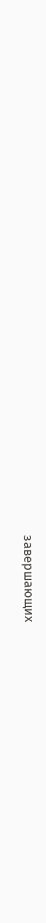завершающих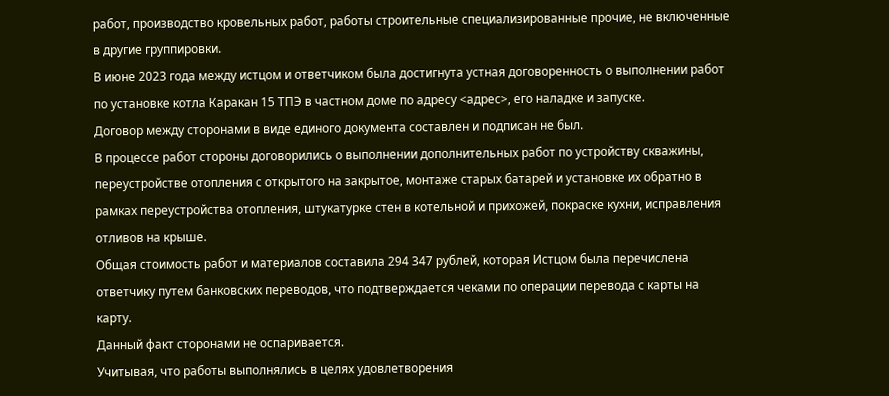работ, производство кровельных работ, работы строительные специализированные прочие, не включенные в другие группировки.
В июне 2023 года между истцом и ответчиком была достигнута устная договоренность о выполнении работ по установке котла Каракан 15 ТПЭ в частном доме по адресу <адрес>, его наладке и запуске.
Договор между сторонами в виде единого документа составлен и подписан не был.
В процессе работ стороны договорились о выполнении дополнительных работ по устройству скважины, переустройстве отопления с открытого на закрытое, монтаже старых батарей и установке их обратно в рамках переустройства отопления, штукатурке стен в котельной и прихожей, покраске кухни, исправления отливов на крыше.
Общая стоимость работ и материалов составила 294 347 рублей, которая Истцом была перечислена ответчику путем банковских переводов, что подтверждается чеками по операции перевода с карты на карту.
Данный факт сторонами не оспаривается.
Учитывая, что работы выполнялись в целях удовлетворения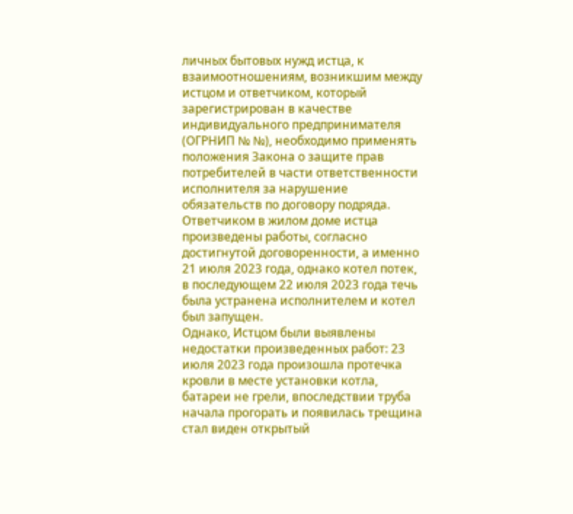личных бытовых нужд истца, к взаимоотношениям, возникшим между истцом и ответчиком, который зарегистрирован в качестве индивидуального предпринимателя (ОГРНИП № №), необходимо применять положения Закона о защите прав потребителей в части ответственности исполнителя за нарушение обязательств по договору подряда.
Ответчиком в жилом доме истца произведены работы, согласно достигнутой договоренности, а именно 21 июля 2023 года, однако котел потек, в последующем 22 июля 2023 года течь была устранена исполнителем и котел был запущен.
Однако, Истцом были выявлены недостатки произведенных работ: 23 июля 2023 года произошла протечка кровли в месте установки котла, батареи не грели, впоследствии труба начала прогорать и появилась трещина стал виден открытый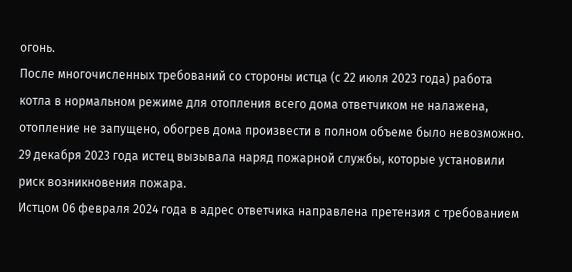огонь.
После многочисленных требований со стороны истца (с 22 июля 2023 года) работа котла в нормальном режиме для отопления всего дома ответчиком не налажена, отопление не запущено, обогрев дома произвести в полном объеме было невозможно.
29 декабря 2023 года истец вызывала наряд пожарной службы, которые установили риск возникновения пожара.
Истцом 06 февраля 2024 года в адрес ответчика направлена претензия с требованием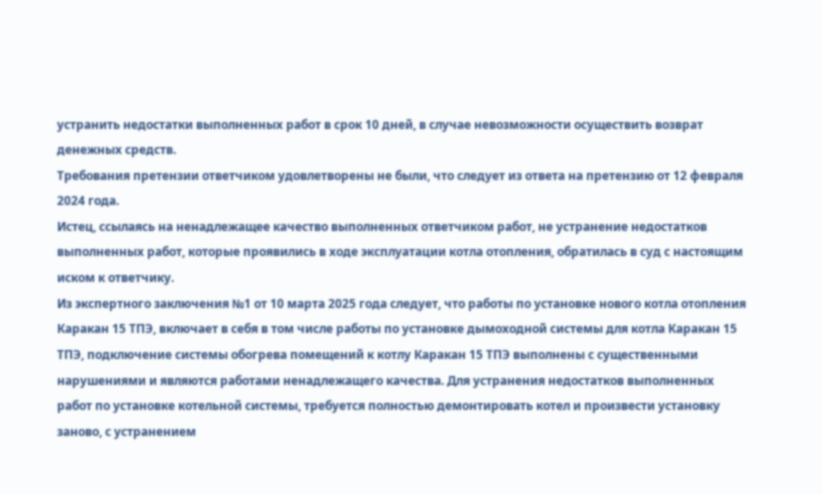устранить недостатки выполненных работ в срок 10 дней, в случае невозможности осуществить возврат денежных средств.
Требования претензии ответчиком удовлетворены не были, что следует из ответа на претензию от 12 февраля 2024 года.
Истец, ссылаясь на ненадлежащее качество выполненных ответчиком работ, не устранение недостатков выполненных работ, которые проявились в ходе эксплуатации котла отопления, обратилась в суд с настоящим иском к ответчику.
Из экспертного заключения №1 от 10 марта 2025 года следует, что работы по установке нового котла отопления Каракан 15 ТПЭ, включает в себя в том числе работы по установке дымоходной системы для котла Каракан 15 ТПЭ, подключение системы обогрева помещений к котлу Каракан 15 ТПЭ выполнены с существенными нарушениями и являются работами ненадлежащего качества. Для устранения недостатков выполненных работ по установке котельной системы, требуется полностью демонтировать котел и произвести установку заново, с устранением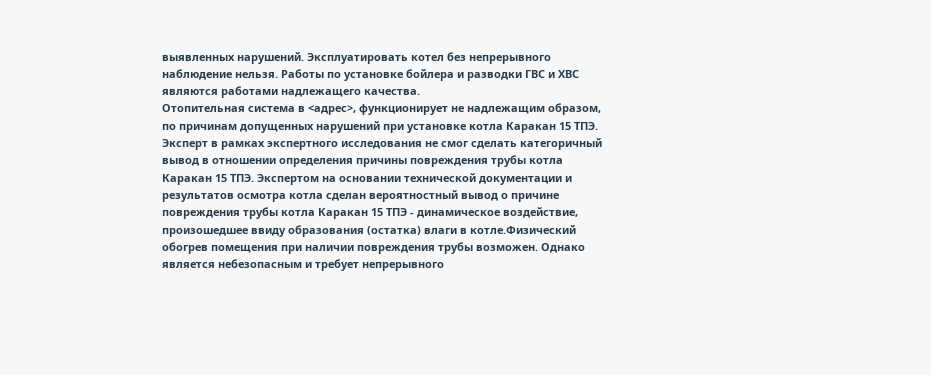выявленных нарушений. Эксплуатировать котел без непрерывного наблюдение нельзя. Работы по установке бойлера и разводки ГВС и ХВС являются работами надлежащего качества.
Отопительная система в <адрес>, функционирует не надлежащим образом, по причинам допущенных нарушений при установке котла Каракан 15 ТПЭ.
Эксперт в рамках экспертного исследования не смог сделать категоричный вывод в отношении определения причины повреждения трубы котла Каракан 15 ТПЭ. Экспертом на основании технической документации и результатов осмотра котла сделан вероятностный вывод о причине повреждения трубы котла Каракан 15 ТПЭ - динамическое воздействие, произошедшее ввиду образования (остатка) влаги в котле.Физический обогрев помещения при наличии повреждения трубы возможен. Однако является небезопасным и требует непрерывного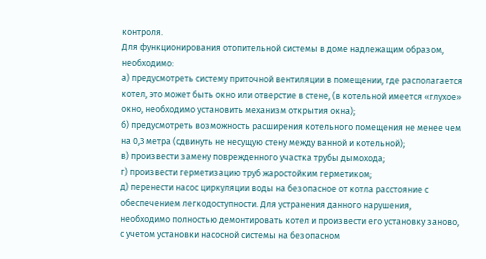контроля.
Для функционирования отопительной системы в доме надлежащим образом, необходимо:
а) предусмотреть систему приточной вентиляции в помещении, где располагается котел, это может быть окно или отверстие в стене, (в котельной имеется «глухое» окно, необходимо установить механизм открытия окна);
б) предусмотреть возможность расширения котельного помещения не менее чем на 0,3 метра (сдвинуть не несущую стену между ванной и котельной);
в) произвести замену поврежденного участка трубы дымохода;
г) произвести герметизацию труб жаростойким герметиком;
д) перенести насос циркуляции воды на безопасное от котла расстояние с обеспечением легкодоступности. Для устранения данного нарушения, необходимо полностью демонтировать котел и произвести его установку заново, с учетом установки насосной системы на безопасном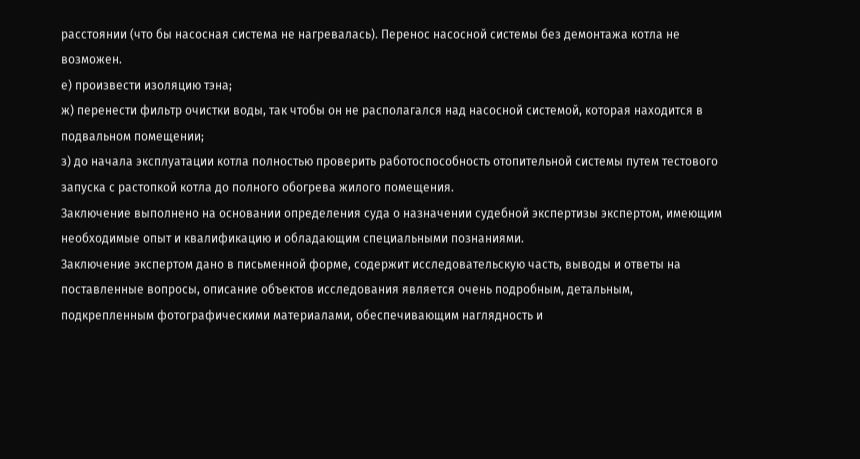расстоянии (что бы насосная система не нагревалась). Перенос насосной системы без демонтажа котла не возможен.
е) произвести изоляцию тэна;
ж) перенести фильтр очистки воды, так чтобы он не располагался над насосной системой, которая находится в подвальном помещении;
з) до начала эксплуатации котла полностью проверить работоспособность отопительной системы путем тестового запуска с растопкой котла до полного обогрева жилого помещения.
Заключение выполнено на основании определения суда о назначении судебной экспертизы экспертом, имеющим необходимые опыт и квалификацию и обладающим специальными познаниями.
Заключение экспертом дано в письменной форме, содержит исследовательскую часть, выводы и ответы на поставленные вопросы, описание объектов исследования является очень подробным, детальным, подкрепленным фотографическими материалами, обеспечивающим наглядность и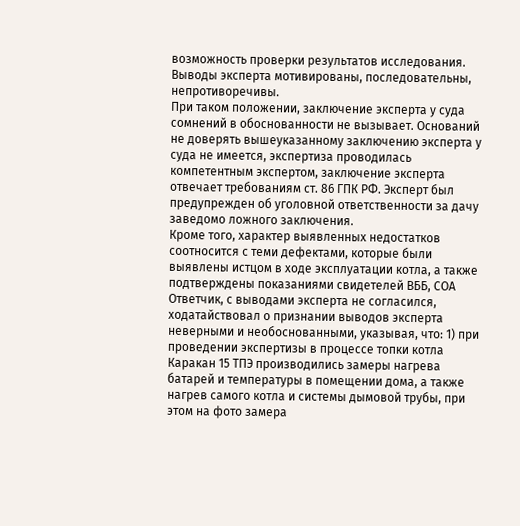возможность проверки результатов исследования. Выводы эксперта мотивированы, последовательны, непротиворечивы.
При таком положении, заключение эксперта у суда сомнений в обоснованности не вызывает. Оснований не доверять вышеуказанному заключению эксперта у суда не имеется, экспертиза проводилась компетентным экспертом, заключение эксперта отвечает требованиям ст. 86 ГПК РФ. Эксперт был предупрежден об уголовной ответственности за дачу заведомо ложного заключения.
Кроме того, характер выявленных недостатков соотносится с теми дефектами, которые были выявлены истцом в ходе эксплуатации котла, а также подтверждены показаниями свидетелей ВББ, СОА
Ответчик, с выводами эксперта не согласился, ходатайствовал о признании выводов эксперта неверными и необоснованными, указывая, что: 1) при проведении экспертизы в процессе топки котла Каракан 15 ТПЭ производились замеры нагрева батарей и температуры в помещении дома, а также нагрев самого котла и системы дымовой трубы, при этом на фото замера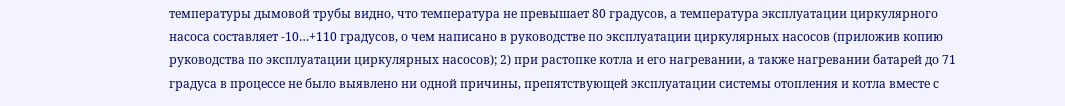температуры дымовой трубы видно, что температура не превышает 80 градусов, а температура эксплуатации циркулярного насоса составляет -10…+110 градусов, о чем написано в руководстве по эксплуатации циркулярных насосов (приложив копию руководства по эксплуатации циркулярных насосов); 2) при растопке котла и его нагревании, а также нагревании батарей до 71 градуса в процессе не было выявлено ни одной причины, препятствующей эксплуатации системы отопления и котла вместе с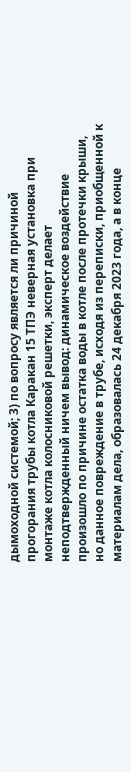дымоходной системой; 3) по вопросу является ли причиной прогорания трубы котла Каракан 15 ТПЭ неверная установка при монтаже котла колосниковой решетки, эксперт делает неподтвержденный ничем вывод: динамическое воздействие произошло по причине остатка воды в котле после протечки крыши, но данное повреждение в трубе, исходя из переписки, приобщенной к материалам дела, образовалась 24 декабря 2023 года, а в конце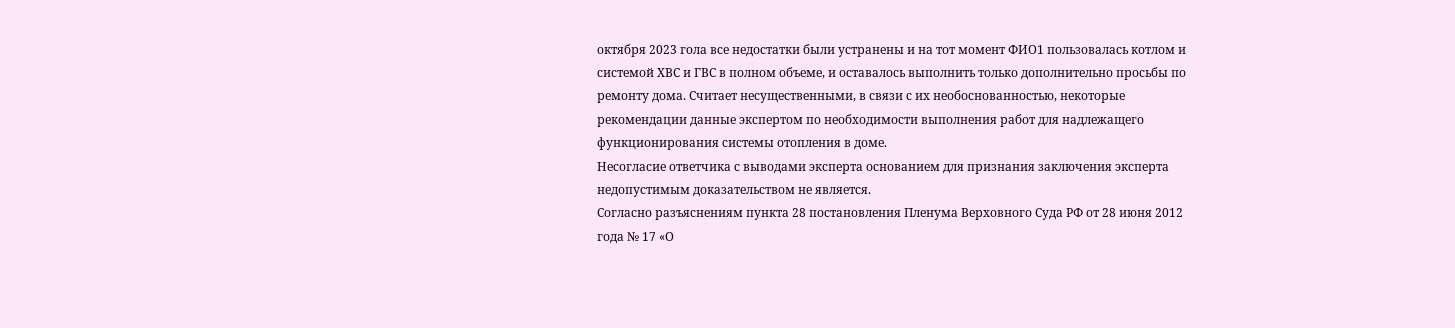октября 2023 гола все недостатки были устранены и на тот момент ФИО1 пользовалась котлом и системой ХВС и ГВС в полном объеме, и оставалось выполнить только дополнительно просьбы по ремонту дома. Считает несущественными, в связи с их необоснованностью, некоторые рекомендации данные экспертом по необходимости выполнения работ для надлежащего функционирования системы отопления в доме.
Несогласие ответчика с выводами эксперта основанием для признания заключения эксперта недопустимым доказательством не является.
Согласно разъяснениям пункта 28 постановления Пленума Верховного Суда РФ от 28 июня 2012 года № 17 «О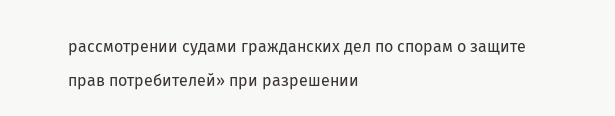рассмотрении судами гражданских дел по спорам о защите прав потребителей» при разрешении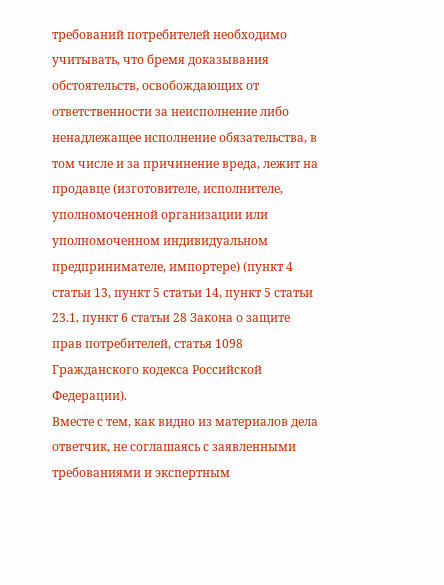требований потребителей необходимо учитывать, что бремя доказывания обстоятельств, освобождающих от ответственности за неисполнение либо ненадлежащее исполнение обязательства, в том числе и за причинение вреда, лежит на продавце (изготовителе, исполнителе, уполномоченной организации или уполномоченном индивидуальном предпринимателе, импортере) (пункт 4 статьи 13, пункт 5 статьи 14, пункт 5 статьи 23.1, пункт 6 статьи 28 Закона о защите прав потребителей, статья 1098 Гражданского кодекса Российской Федерации).
Вместе с тем, как видно из материалов дела ответчик, не соглашаясь с заявленными требованиями и экспертным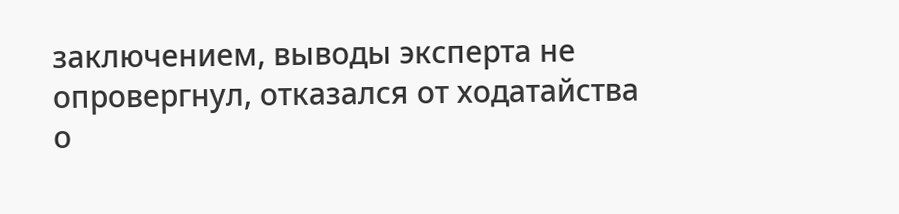заключением, выводы эксперта не опровергнул, отказался от ходатайства о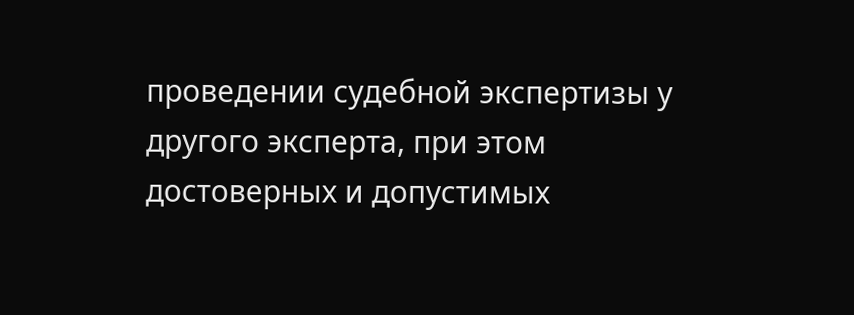проведении судебной экспертизы у другого эксперта, при этом достоверных и допустимых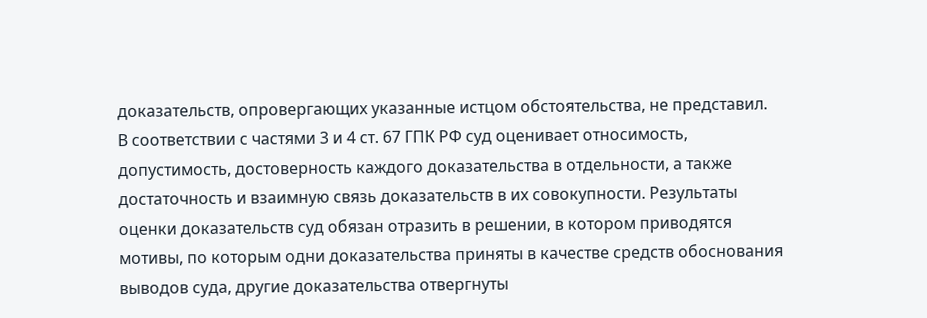доказательств, опровергающих указанные истцом обстоятельства, не представил.
В соответствии с частями 3 и 4 ст. 67 ГПК РФ суд оценивает относимость, допустимость, достоверность каждого доказательства в отдельности, а также достаточность и взаимную связь доказательств в их совокупности. Результаты оценки доказательств суд обязан отразить в решении, в котором приводятся мотивы, по которым одни доказательства приняты в качестве средств обоснования выводов суда, другие доказательства отвергнуты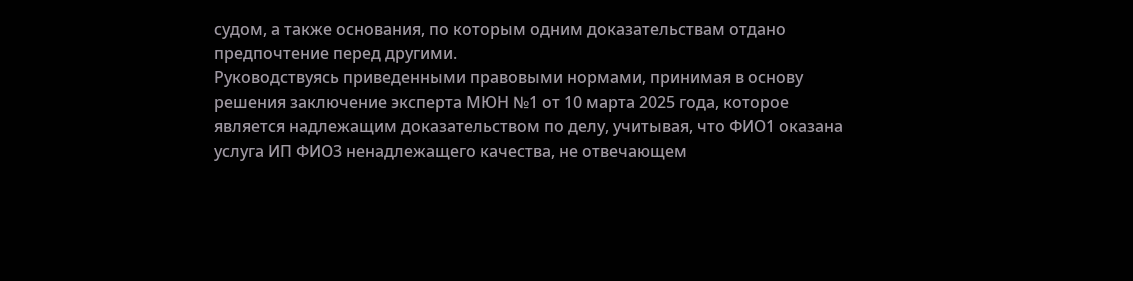судом, а также основания, по которым одним доказательствам отдано предпочтение перед другими.
Руководствуясь приведенными правовыми нормами, принимая в основу решения заключение эксперта МЮН №1 от 10 марта 2025 года, которое является надлежащим доказательством по делу, учитывая, что ФИО1 оказана услуга ИП ФИО3 ненадлежащего качества, не отвечающем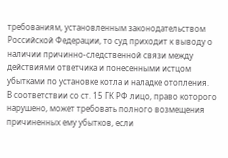требованиям, установленным законодательством Российской Федерации, то суд приходит к выводу о наличии причинно-следственной связи между действиями ответчика и понесенными истцом убытками по установке котла и наладке отопления.
В соответствии со ст. 15 ГК РФ лицо, право которого нарушено, может требовать полного возмещения причиненных ему убытков, если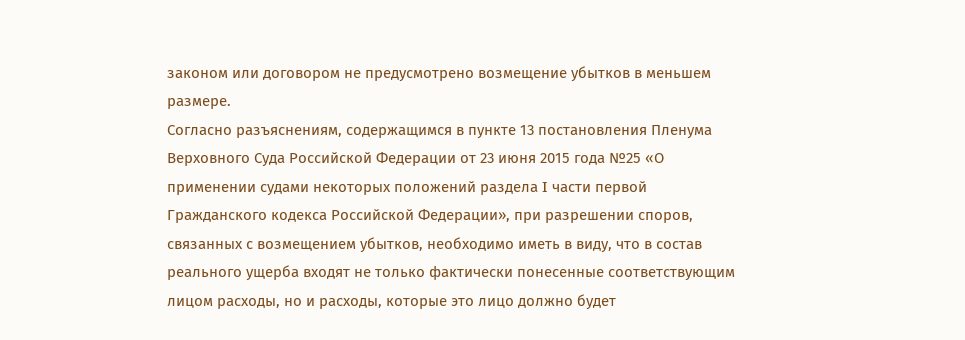законом или договором не предусмотрено возмещение убытков в меньшем размере.
Согласно разъяснениям, содержащимся в пункте 13 постановления Пленума Верховного Суда Российской Федерации от 23 июня 2015 года №25 «О применении судами некоторых положений раздела I части первой Гражданского кодекса Российской Федерации», при разрешении споров, связанных с возмещением убытков, необходимо иметь в виду, что в состав реального ущерба входят не только фактически понесенные соответствующим лицом расходы, но и расходы, которые это лицо должно будет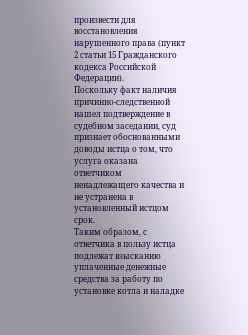произвести для восстановления нарушенного права (пункт 2 статьи 15 Гражданского кодекса Российской Федерации).
Поскольку факт наличия причинно-следственной нашел подтверждение в судебном заседании, суд признает обоснованными доводы истца о том, что услуга оказана ответчиком ненадлежащего качества и не устранена в установленный истцом срок.
Таким образом, с ответчика в пользу истца подлежат взысканию уплаченные денежные средства за работу по установке котла и наладке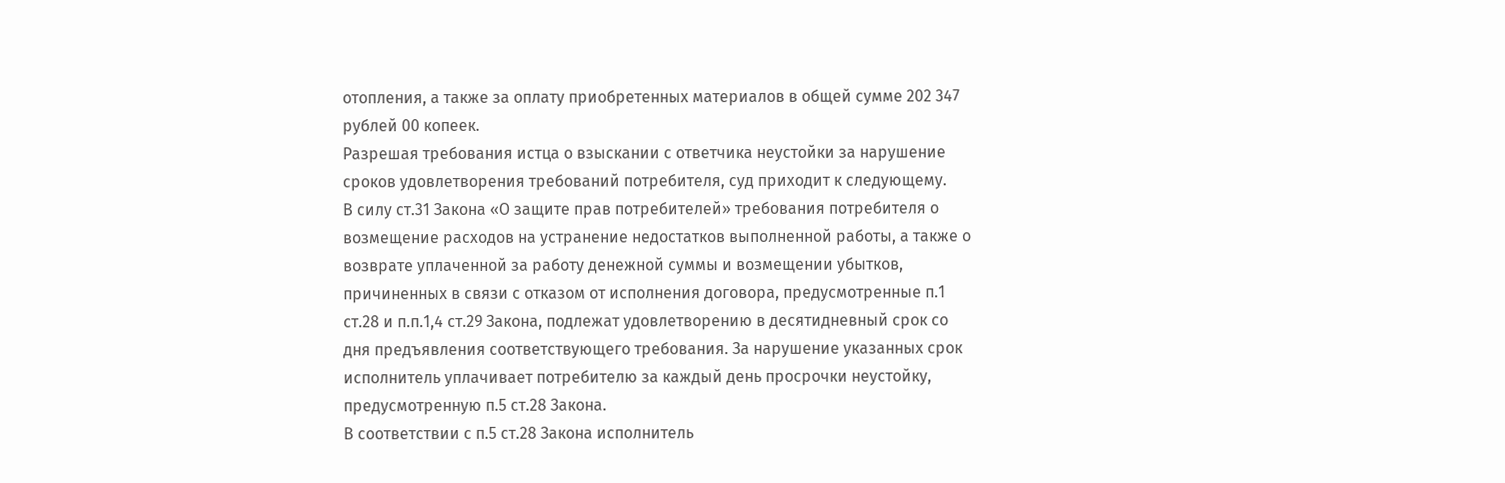отопления, а также за оплату приобретенных материалов в общей сумме 202 347 рублей 00 копеек.
Разрешая требования истца о взыскании с ответчика неустойки за нарушение сроков удовлетворения требований потребителя, суд приходит к следующему.
В силу ст.31 Закона «О защите прав потребителей» требования потребителя о возмещение расходов на устранение недостатков выполненной работы, а также о возврате уплаченной за работу денежной суммы и возмещении убытков, причиненных в связи с отказом от исполнения договора, предусмотренные п.1 ст.28 и п.п.1,4 ст.29 Закона, подлежат удовлетворению в десятидневный срок со дня предъявления соответствующего требования. За нарушение указанных срок исполнитель уплачивает потребителю за каждый день просрочки неустойку, предусмотренную п.5 ст.28 Закона.
В соответствии с п.5 ст.28 Закона исполнитель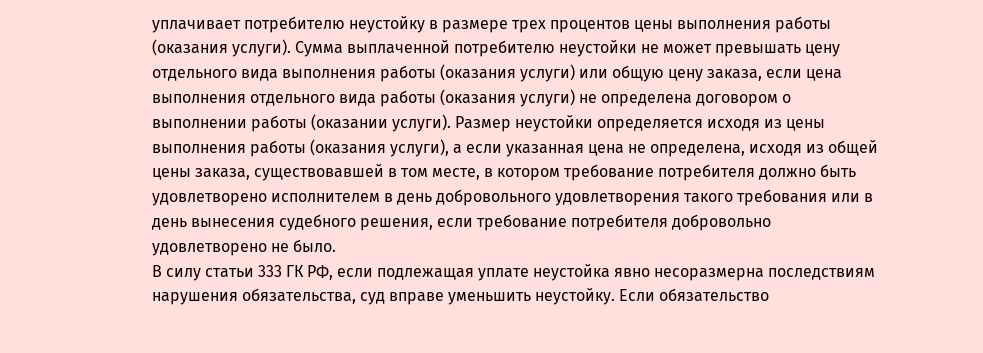уплачивает потребителю неустойку в размере трех процентов цены выполнения работы (оказания услуги). Сумма выплаченной потребителю неустойки не может превышать цену отдельного вида выполнения работы (оказания услуги) или общую цену заказа, если цена выполнения отдельного вида работы (оказания услуги) не определена договором о выполнении работы (оказании услуги). Размер неустойки определяется исходя из цены выполнения работы (оказания услуги), а если указанная цена не определена, исходя из общей цены заказа, существовавшей в том месте, в котором требование потребителя должно быть удовлетворено исполнителем в день добровольного удовлетворения такого требования или в день вынесения судебного решения, если требование потребителя добровольно удовлетворено не было.
В силу статьи 333 ГК РФ, если подлежащая уплате неустойка явно несоразмерна последствиям нарушения обязательства, суд вправе уменьшить неустойку. Если обязательство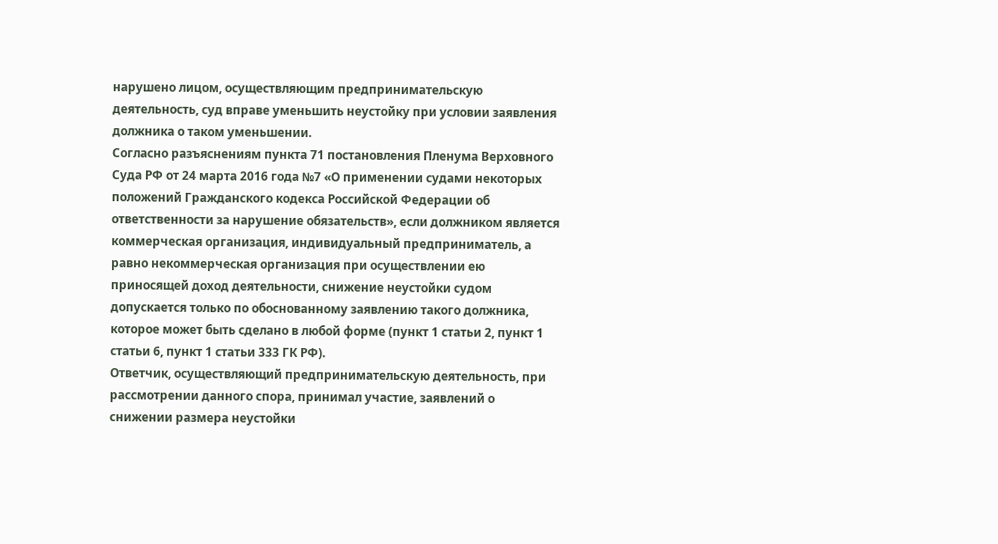нарушено лицом, осуществляющим предпринимательскую деятельность, суд вправе уменьшить неустойку при условии заявления должника о таком уменьшении.
Согласно разъяснениям пункта 71 постановления Пленума Верховного Суда РФ от 24 марта 2016 года №7 «О применении судами некоторых положений Гражданского кодекса Российской Федерации об ответственности за нарушение обязательств», если должником является коммерческая организация, индивидуальный предприниматель, а равно некоммерческая организация при осуществлении ею приносящей доход деятельности, снижение неустойки судом допускается только по обоснованному заявлению такого должника, которое может быть сделано в любой форме (пункт 1 статьи 2, пункт 1 статьи 6, пункт 1 статьи 333 ГК РФ).
Ответчик, осуществляющий предпринимательскую деятельность, при рассмотрении данного спора, принимал участие, заявлений о снижении размера неустойки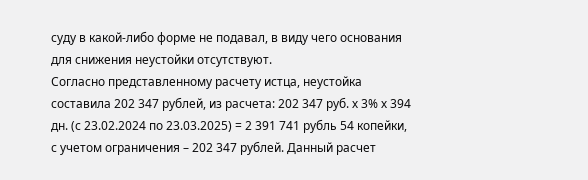суду в какой-либо форме не подавал, в виду чего основания для снижения неустойки отсутствуют.
Согласно представленному расчету истца, неустойка составила 202 347 рублей, из расчета: 202 347 руб. х 3% х 394 дн. (с 23.02.2024 по 23.03.2025) = 2 391 741 рубль 54 копейки, с учетом ограничения – 202 347 рублей. Данный расчет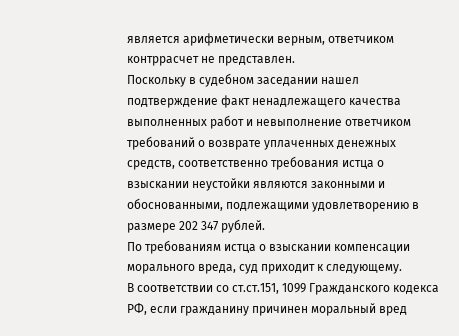является арифметически верным, ответчиком контррасчет не представлен.
Поскольку в судебном заседании нашел подтверждение факт ненадлежащего качества выполненных работ и невыполнение ответчиком требований о возврате уплаченных денежных средств, соответственно требования истца о взыскании неустойки являются законными и обоснованными, подлежащими удовлетворению в размере 202 347 рублей.
По требованиям истца о взыскании компенсации морального вреда, суд приходит к следующему.
В соответствии со ст.ст.151, 1099 Гражданского кодекса РФ, если гражданину причинен моральный вред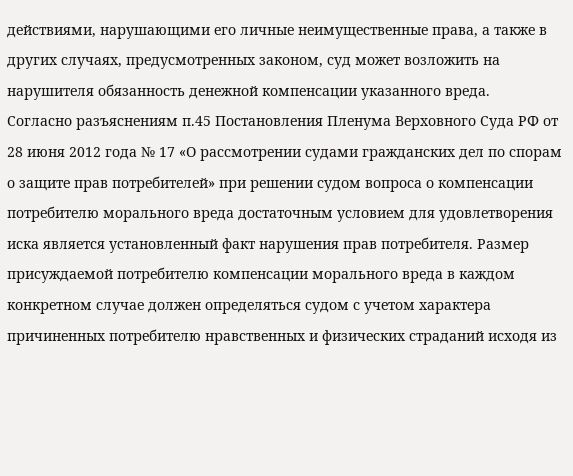действиями, нарушающими его личные неимущественные права, а также в других случаях, предусмотренных законом, суд может возложить на нарушителя обязанность денежной компенсации указанного вреда.
Согласно разъяснениям п.45 Постановления Пленума Верховного Суда РФ от 28 июня 2012 года № 17 «О рассмотрении судами гражданских дел по спорам о защите прав потребителей» при решении судом вопроса о компенсации потребителю морального вреда достаточным условием для удовлетворения иска является установленный факт нарушения прав потребителя. Размер присуждаемой потребителю компенсации морального вреда в каждом конкретном случае должен определяться судом с учетом характера причиненных потребителю нравственных и физических страданий исходя из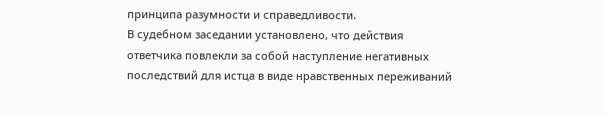принципа разумности и справедливости.
В судебном заседании установлено, что действия ответчика повлекли за собой наступление негативных последствий для истца в виде нравственных переживаний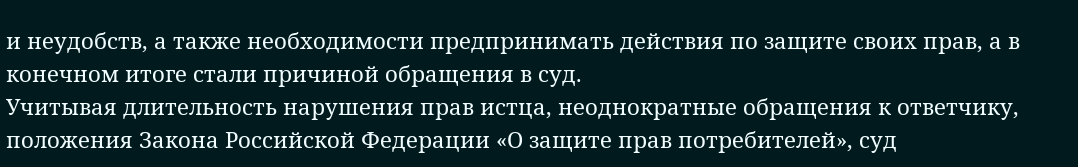и неудобств, а также необходимости предпринимать действия по защите своих прав, а в конечном итоге стали причиной обращения в суд.
Учитывая длительность нарушения прав истца, неоднократные обращения к ответчику, положения Закона Российской Федерации «О защите прав потребителей», суд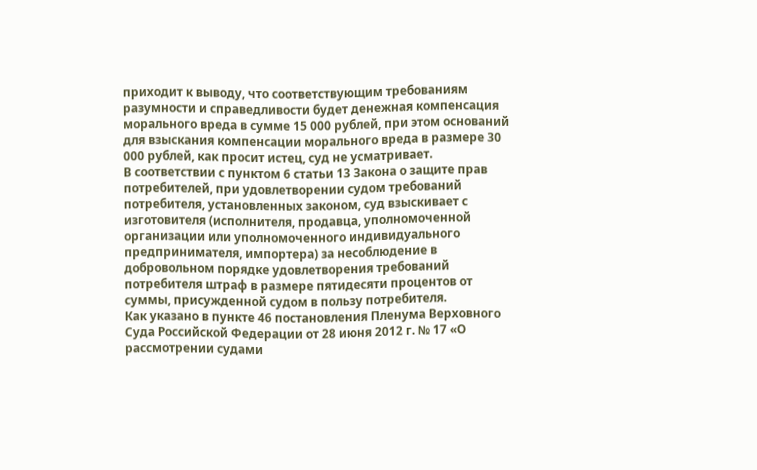приходит к выводу, что соответствующим требованиям разумности и справедливости будет денежная компенсация морального вреда в сумме 15 000 рублей, при этом оснований для взыскания компенсации морального вреда в размере 30 000 рублей, как просит истец, суд не усматривает.
В соответствии с пунктом 6 статьи 13 Закона о защите прав потребителей, при удовлетворении судом требований потребителя, установленных законом, суд взыскивает с изготовителя (исполнителя, продавца, уполномоченной организации или уполномоченного индивидуального предпринимателя, импортера) за несоблюдение в добровольном порядке удовлетворения требований потребителя штраф в размере пятидесяти процентов от суммы, присужденной судом в пользу потребителя.
Как указано в пункте 46 постановления Пленума Верховного Суда Российской Федерации от 28 июня 2012 г. № 17 «О рассмотрении судами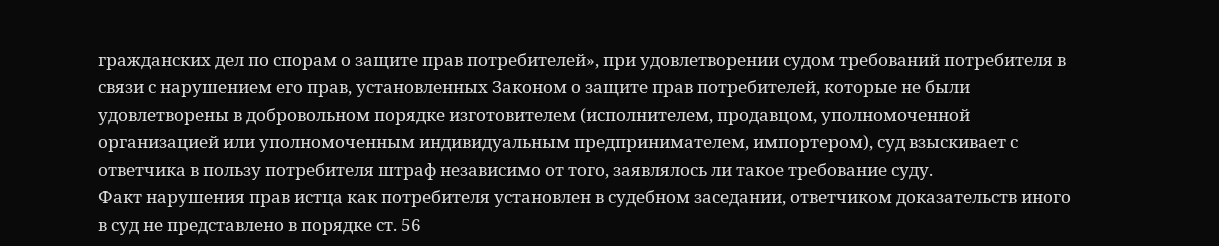гражданских дел по спорам о защите прав потребителей», при удовлетворении судом требований потребителя в связи с нарушением его прав, установленных Законом о защите прав потребителей, которые не были удовлетворены в добровольном порядке изготовителем (исполнителем, продавцом, уполномоченной организацией или уполномоченным индивидуальным предпринимателем, импортером), суд взыскивает с ответчика в пользу потребителя штраф независимо от того, заявлялось ли такое требование суду.
Факт нарушения прав истца как потребителя установлен в судебном заседании, ответчиком доказательств иного в суд не представлено в порядке ст. 56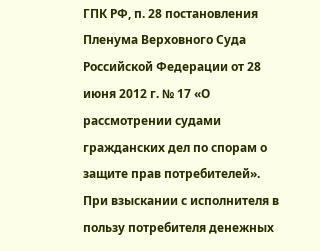ГПК РФ, п. 28 постановления Пленума Верховного Суда Российской Федерации от 28 июня 2012 г. № 17 «О рассмотрении судами гражданских дел по спорам о защите прав потребителей».
При взыскании с исполнителя в пользу потребителя денежных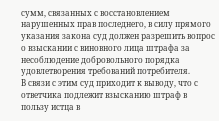сумм, связанных с восстановлением нарушенных прав последнего, в силу прямого указания закона суд должен разрешить вопрос о взыскании с виновного лица штрафа за несоблюдение добровольного порядка удовлетворения требований потребителя.
В связи с этим суд приходит к выводу, что с ответчика подлежит взысканию штраф в пользу истца в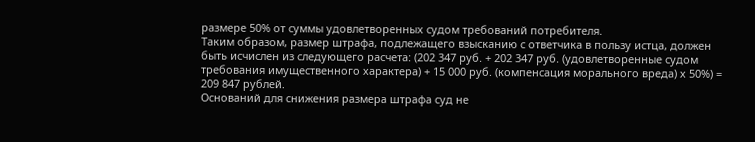размере 50% от суммы удовлетворенных судом требований потребителя.
Таким образом, размер штрафа, подлежащего взысканию с ответчика в пользу истца, должен быть исчислен из следующего расчета: (202 347 руб. + 202 347 руб. (удовлетворенные судом требования имущественного характера) + 15 000 руб. (компенсация морального вреда) х 50%) = 209 847 рублей.
Оснований для снижения размера штрафа суд не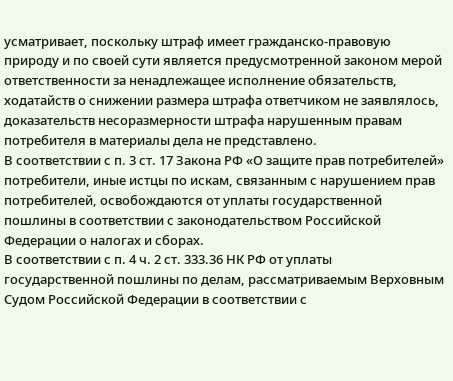усматривает, поскольку штраф имеет гражданско-правовую природу и по своей сути является предусмотренной законом мерой ответственности за ненадлежащее исполнение обязательств, ходатайств о снижении размера штрафа ответчиком не заявлялось, доказательств несоразмерности штрафа нарушенным правам потребителя в материалы дела не представлено.
В соответствии с п. 3 ст. 17 Закона РФ «О защите прав потребителей» потребители, иные истцы по искам, связанным с нарушением прав потребителей, освобождаются от уплаты государственной пошлины в соответствии с законодательством Российской Федерации о налогах и сборах.
В соответствии с п. 4 ч. 2 ст. 333.36 НК РФ от уплаты государственной пошлины по делам, рассматриваемым Верховным Судом Российской Федерации в соответствии с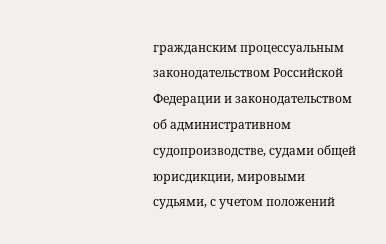гражданским процессуальным законодательством Российской Федерации и законодательством об административном судопроизводстве, судами общей юрисдикции, мировыми судьями, с учетом положений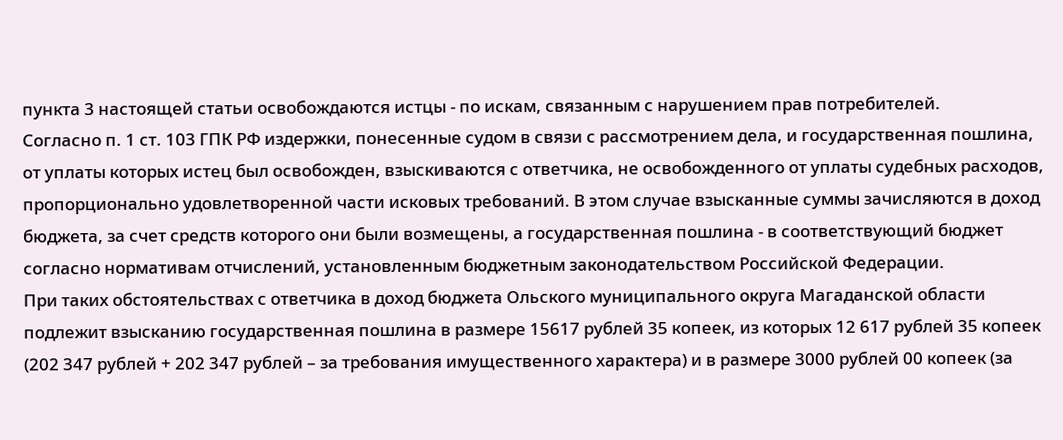пункта 3 настоящей статьи освобождаются истцы - по искам, связанным с нарушением прав потребителей.
Согласно п. 1 ст. 103 ГПК РФ издержки, понесенные судом в связи с рассмотрением дела, и государственная пошлина, от уплаты которых истец был освобожден, взыскиваются с ответчика, не освобожденного от уплаты судебных расходов, пропорционально удовлетворенной части исковых требований. В этом случае взысканные суммы зачисляются в доход бюджета, за счет средств которого они были возмещены, а государственная пошлина - в соответствующий бюджет согласно нормативам отчислений, установленным бюджетным законодательством Российской Федерации.
При таких обстоятельствах с ответчика в доход бюджета Ольского муниципального округа Магаданской области подлежит взысканию государственная пошлина в размере 15617 рублей 35 копеек, из которых 12 617 рублей 35 копеек (202 347 рублей + 202 347 рублей – за требования имущественного характера) и в размере 3000 рублей 00 копеек (за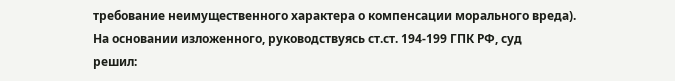требование неимущественного характера о компенсации морального вреда).
На основании изложенного, руководствуясь ст.ст. 194-199 ГПК РФ, суд
решил: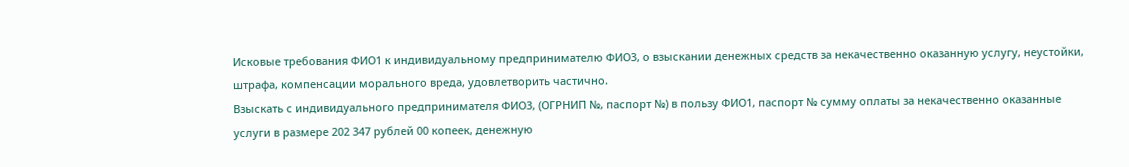Исковые требования ФИО1 к индивидуальному предпринимателю ФИО3, о взыскании денежных средств за некачественно оказанную услугу, неустойки, штрафа, компенсации морального вреда, удовлетворить частично.
Взыскать с индивидуального предпринимателя ФИО3, (ОГРНИП №, паспорт №) в пользу ФИО1, паспорт № сумму оплаты за некачественно оказанные услуги в размере 202 347 рублей 00 копеек, денежную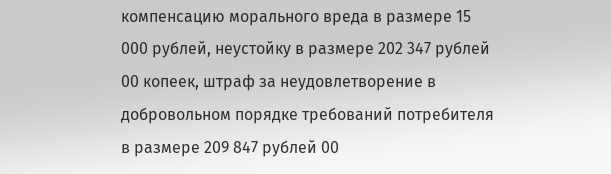компенсацию морального вреда в размере 15 000 рублей, неустойку в размере 202 347 рублей 00 копеек, штраф за неудовлетворение в добровольном порядке требований потребителя в размере 209 847 рублей 00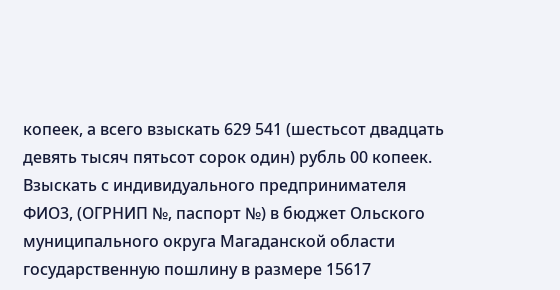копеек, а всего взыскать 629 541 (шестьсот двадцать девять тысяч пятьсот сорок один) рубль 00 копеек.
Взыскать с индивидуального предпринимателя ФИО3, (ОГРНИП №, паспорт №) в бюджет Ольского муниципального округа Магаданской области государственную пошлину в размере 15617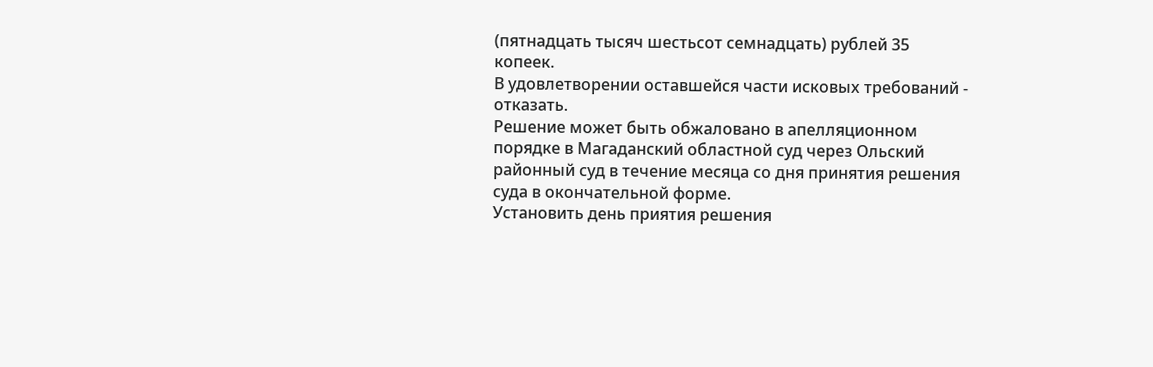(пятнадцать тысяч шестьсот семнадцать) рублей 35 копеек.
В удовлетворении оставшейся части исковых требований - отказать.
Решение может быть обжаловано в апелляционном порядке в Магаданский областной суд через Ольский районный суд в течение месяца со дня принятия решения суда в окончательной форме.
Установить день приятия решения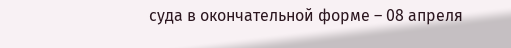суда в окончательной форме – 08 апреля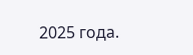2025 года.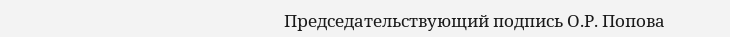Председательствующий подпись О.Р. Попова